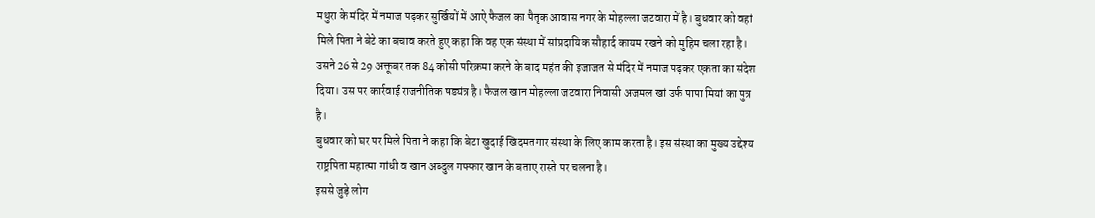मथुरा के मंदिर में नमाज पढ़कर सुर्खियों में आऐ फैजल का पैतृक आवास नगर के मोहल्ला जटवारा में है। बुधवार को वहां मिले पिता ने बेटे का बचाव करते हुए कहा कि वह एक संस्था में सांप्रदायिक सौहार्द कायम रखने को मुहिम चला रहा है।
उसने 26 से 29 अक्तूबर तक 84 कोसी परिक्रमा करने के बाद महंत की इजाजत से मंदिर में नमाज पढ़कर एकता का संदेश दिया। उस पर कार्रवाई राजनीतिक षड्यंत्र है। फैजल खान मोहल्ला जटवारा निवासी अजमल खां उर्फ पापा मियां का पुत्र है।
बुधवार को घर पर मिले पिता ने कहा कि बेटा खुदाई खिदमतगार संस्था के लिए काम करता है। इस संस्था का मुख्य उद्देश्य राष्ट्रपिता महात्मा गांधी व खान अब्दुल गफ्फार खान के बताए रास्ते पर चलना है।
इससे जुड़े लोग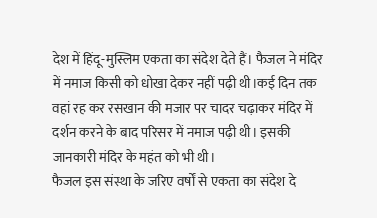देश में हिंदू-मुस्लिम एकता का संदेश देते हैं। फैजल ने मंदिर में नमाज किसी को धोखा देकर नहीं पढ़ी थी।कई दिन तक वहां रह कर रसखान की मजार पर चादर चढ़ाकर मंदिर में दर्शन करने के बाद परिसर में नमाज पढ़ी थी। इसकी जानकारी मंदिर के महंत को भी थी।
फैजल इस संस्था के जरिए वर्षों से एकता का संदेश दे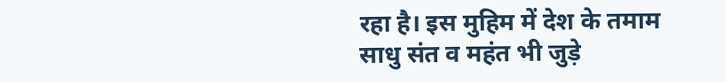रहा है। इस मुहिम में देश के तमाम साधु संत व महंत भी जुड़े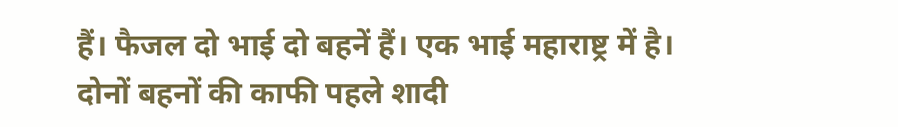हैं। फैजल दो भाई दो बहनें हैं। एक भाई महाराष्ट्र में है। दोनों बहनों की काफी पहले शादी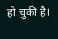हो चुकी है।